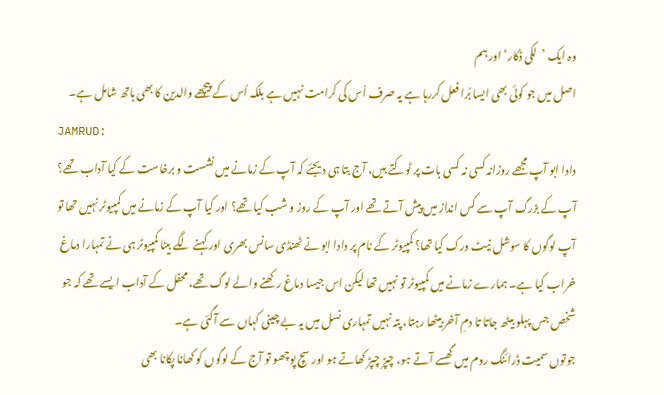وہ ایک ’لکی ڈکار‘ اور ہم
اصل میں جو کوئی بھی ایسا بُرا فعل کررہا ہے یہ صرف اُس کی کرامت نہیں ہے بلکہ اُس کے پیچھے والدین کا بھی ہاتھ شامل ہے۔
JAMRUD:
دادا ابو آپ مجھے روزانہ کسی نہ کسی بات پر ٹوکتے ہیں، آج بتا ہی دیجئے کہ آپ کے زمانے میں نشست و برخاست کے کیا آداب تھے؟ آپ کے بزرگ آپ سے کس انداز میں پیش آتے تھے اور آپ کے روز و شب کیا تھے؟ اور کیا آپ کے زمانے میں کمپیوٹر نہیں تھا تو آپ لوگوں کا سوشل نیٹ ورک کیا تھا؟ کمپیوٹر کے نام پر دادا ابو نے ٹھنڈی سانس بھری اور کہنے لگے بیٹا کمپیوٹر ہی نے تمہارا دماغ خراب کیا ہے۔ ہمارے زمانے میں کمپیوٹر تو نہیں تھا لیکن اس جیسا دماغ رکھنے والے لوگ تھے، محفل کے آداب ایسے تھے کہ جو شخص جس پہلو بیٹھ جاتا تا دمِ آخر بیٹھا رہتا، پتہ نہیں تمہاری نسل میں یہ بے چینی کہاں سے آگئی ہے۔
جوتوں سمیت ڈرائنگ روم میں گھسے آتے ہو، چپڑ چپڑ کھاتے ہو اور سچ پوچھو تو آج کے لوگوں کو کھانا پکانا بھی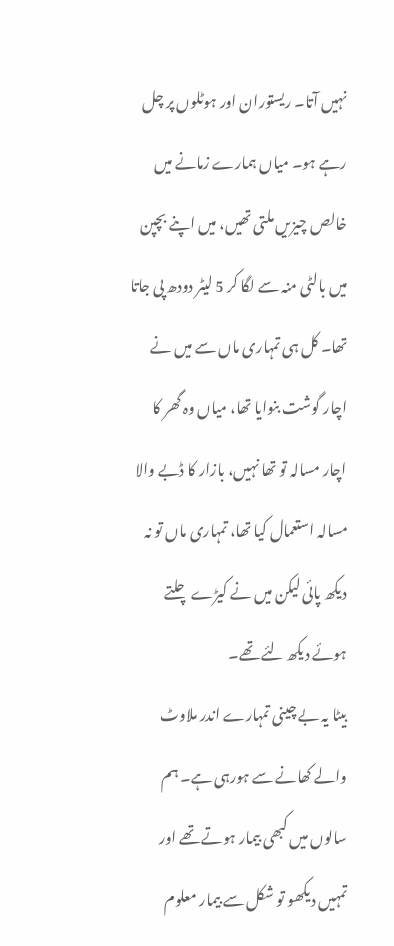نہیں آتا۔ ریستوران اور ہوٹلوں پر چل رہے ہو۔ میاں ہمارے زمانے میں خالص چیزیں ملتی تھیں، میں اپنے بچپن میں بالٹی منہ سے لگا کر 5 لیٹر دودھ پی جاتا تھا۔ کل ہی تمہاری ماں سے میں نے اچار گوشت بنوایا تھا، میاں وہ گھر کا اچار مسالہ تو تھا نہیں، بازار کا ڈبے والا مسالہ استعمال کیا تھا، تمہاری ماں تو نہ دیکھ پائی لیکن میں نے کیڑے چلتے ہوئے دیکھ لئے تھے۔
بیٹا یہ بے چینی تمہارے اندر ملاوٹ والے کھانے سے ہورہی ہے۔ ہم سالوں میں کبھی بیمار ہوتے تھے اور تمہیں دیکھو تو شکل سے بیمار معلوم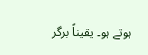ہوتے ہو۔ یقیناً برگر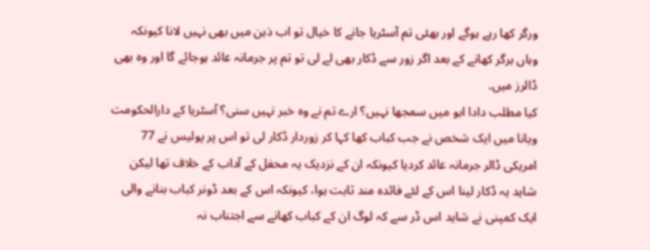ورگر کھا رہے ہوگے اور بھئی تم آسٹریا جانے کا خیال تو اب ذہن میں بھی نہیں لانا کیونکہ وہاں برگر کھانے کے بعد اگر زور سے ڈکار بھی لے لی تو تم پر جرمانہ عائد ہوجائے گا اور وہ بھی ڈالرز میں۔
کیا مطلب دادا ابو میں سمجھا نہیں؟ ارے تم نے وہ خبر نہیں سنی؟ آسٹریا کے دارالحکومت ویانا میں ایک شخص نے جب کباب کھا کہا کر زوردار ڈکار لی تو اس پر پولیس نے 77 امریکی ڈالر جرمانہ عائد کردیا کیونکہ ان کے نزدیک یہ محفل کے آداب کے خلاف تھا لیکن شاید یہ ڈکار لینا اس کے لئے فائدہ مند ثابت ہوا، کیونکہ اس کے بعد ڈونر کباب بنانے والی ایک کمپنی نے شاید اس ڈر سے کہ لوگ ان کے کباب کھانے سے اجتناب نہ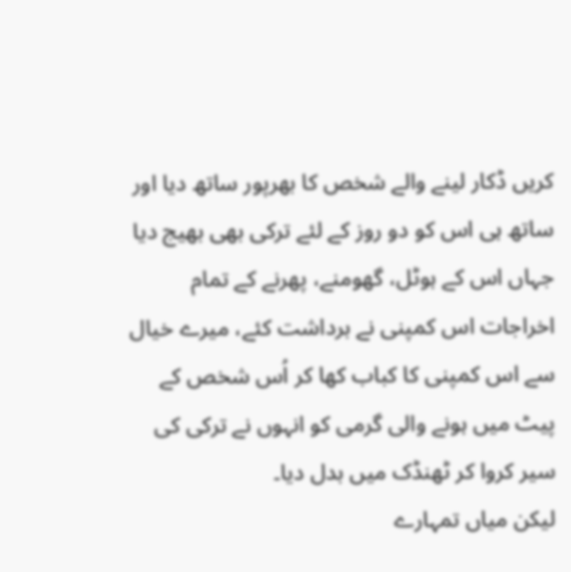کریں ڈکار لینے والے شخص کا بھرپور ساتھ دیا اور ساتھ ہی اس کو دو روز کے لئے ترکی بھی بھیج دیا جہاں اس کے ہوٹل، گھومنے، پھرنے کے تمام اخراجات اس کمپنی نے برداشت کئے، میرے خیال سے اس کمپنی کا کباب کھا کر اُس شخص کے پیٹ میں ہونے والی گرمی کو انہوں نے ترکی کی سیر کروا کر ٹھنڈک میں بدل دیا۔
لیکن میاں تمہارے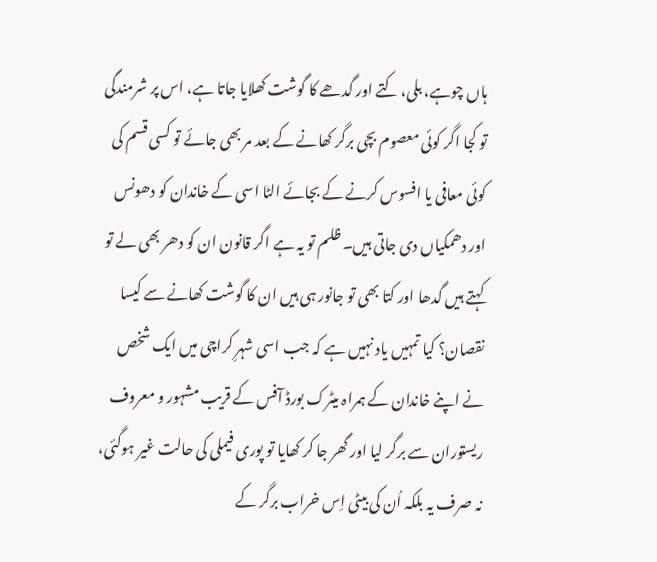ہاں چوہے، بلی، کتے اور گدھے کا گوشت کھلایا جاتا ہے، اس پر شرمندگی تو کجا اگر کوئی معصوم بچی برگر کھانے کے بعد مر بھی جائے تو کسی قسم کی کوئی معافی یا افسوس کرنے کے بجائے الٹا اسی کے خاندان کو دھونس اور دھمکیاں دی جاتی ہیں۔ ظلم تو یہ ہے اگر قانون ان کو دھر بھی لے تو کہتے ہیں گدھا اور کتا بھی تو جانور ہی ہیں ان کا گوشت کھانے سے کیسا نقصان؟ کیا تمہیں یاد نہیں ہے کہ جب اسی شہرِ کراچی میں ایک شخص نے اپنے خاندان کے ہمراہ میٹرک بورڈ آفس کے قریب مشہور و معروف ریستوران سے برگر لیا اور گھر جا کر کھایا تو پوری فیملی کی حالت غیر ہوگئی، نہ صرف یہ بلکہ اُن کی بیٹی اِس خراب برگر کے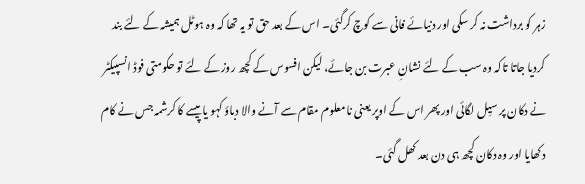زہر کو برداشت نہ کر سکی اور دنیائے فانی سے کوچ کرگئی۔ اس کے بعد حق تو یہ تھا کہ وہ ہوٹل ہمیشہ کے لئے بند کردیا جاتا تاکہ وہ سب کے لئے نشانِ عبرت بن جائے، لیکن افسوس کے کچھ روز کے لئے تو حکومتی فوڈ انسپیکٹر نے دکان پر سیِل لگائی اور پھر اس کے اوپر یعنی نامعلوم مقام سے آنے والا دباؤ کہو یا پیسے کا کرشمہ جس نے کام دکھایا اور وہ دکان کچھ ہی دن بعد کھل گئی۔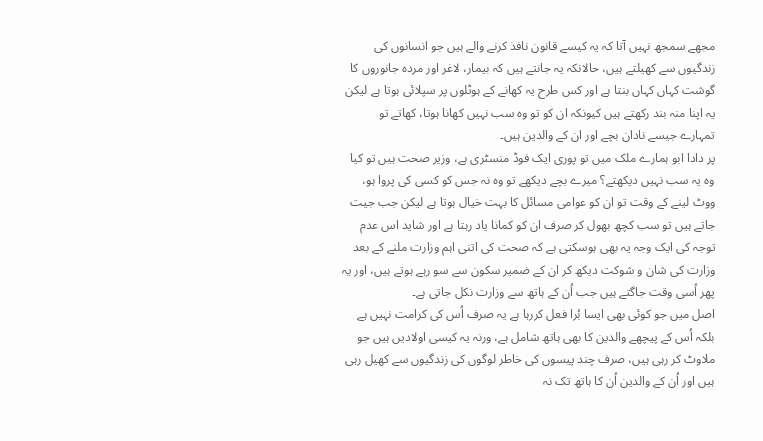مجھے سمجھ نہیں آتا کہ یہ کیسے قانون نافذ کرنے والے ہیں جو انسانوں کی زندگیوں سے کھیلتے ہیں، حالانکہ یہ جانتے ہیں کہ بیمار، لاغر اور مردہ جانوروں کا گوشت کہاں کہاں بنتا ہے اور کس طرح یہ کھانے کے ہوٹلوں پر سپلائی ہوتا ہے لیکن یہ اپنا منہ بند رکھتے ہیں کیونکہ ان کو تو وہ سب نہیں کھانا ہوتا، کھاتے تو تمہارے جیسے نادان بچے اور ان کے والدین ہیں۔
پر دادا ابو ہمارے ملک میں تو پوری ایک فوڈ منسٹری ہے، وزیر صحت ہیں تو کیا وہ یہ سب نہیں دیکھتے؟ میرے بچے دیکھے تو وہ نہ جس کو کسی کی پروا ہو، ووٹ لینے کے وقت تو ان کو عوامی مسائل کا بہت خیال ہوتا ہے لیکن جب جیت جاتے ہیں تو سب کچھ بھول کر صرف ان کو کمانا یاد رہتا ہے اور شاید اس عدم توجہ کی ایک وجہ یہ بھی ہوسکتی ہے کہ صحت کی اتنی اہم وزارت ملنے کے بعد وزارت کی شان و شوکت دیکھ کر ان کے ضمیر سکون سے سو رہے ہوتے ہیں، اور یہ پھر اُسی وقت جاگتے ہیں جب اُن کے ہاتھ سے وزارت نکل جاتی ہے۔
اصل میں جو کوئی بھی ایسا بُرا فعل کررہا ہے یہ صرف اُس کی کرامت نہیں ہے بلکہ اُس کے پیچھے والدین کا بھی ہاتھ شامل ہے، ورنہ یہ کیسی اولادیں ہیں جو ملاوٹ کر رہی ہیں، صرف چند پیسوں کی خاطر لوگوں کی زندگیوں سے کھیل رہی ہیں اور اُن کے والدین اُن کا ہاتھ تک نہ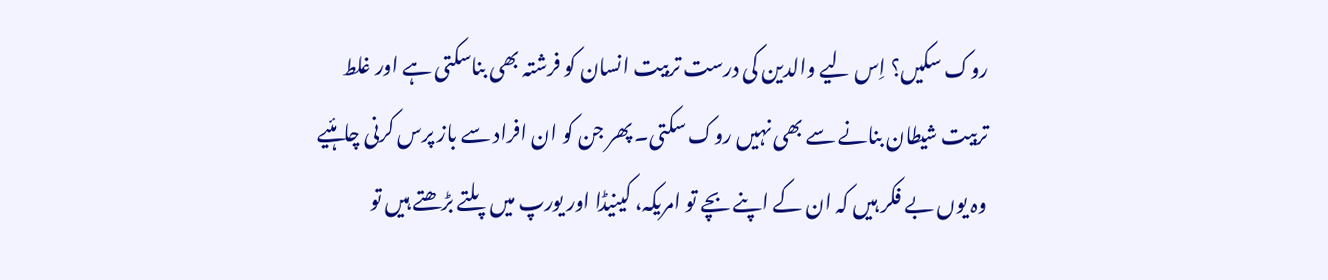روک سکیں؟ اِس لیے والدین کی درست تربیت انسان کو فرشتہ بھی بناسکتی ہے اور غلط تربیت شیطان بنانے سے بھی نہیں روک سکتی۔ پھر جن کو ان افراد سے باز پرس کرنی چاہئیے وہ یوں بے فکر ہیں کہ ان کے اپنے بچے تو امریکہ، کینیڈا اور یورپ میں پلتے بڑھتے ہیں تو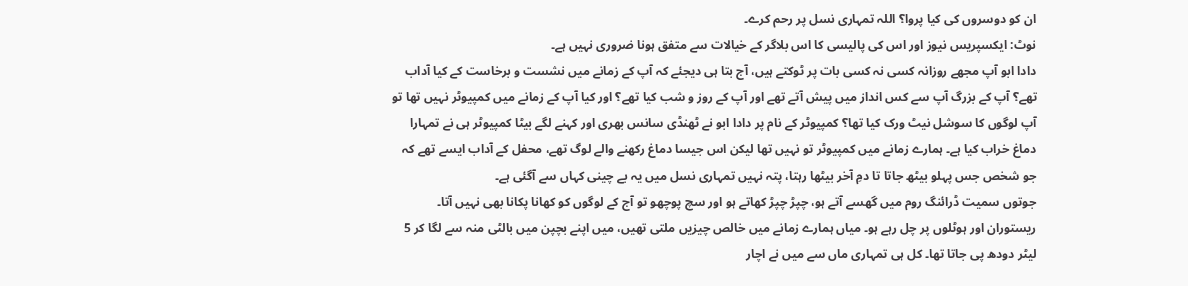ان کو دوسروں کی کیا پروا؟ اللہ تمہاری نسل پر رحم کرے۔
نوٹ: ایکسپریس نیوز اور اس کی پالیسی کا اس بلاگر کے خیالات سے متفق ہونا ضروری نہیں ہے۔
دادا ابو آپ مجھے روزانہ کسی نہ کسی بات پر ٹوکتے ہیں، آج بتا ہی دیجئے کہ آپ کے زمانے میں نشست و برخاست کے کیا آداب تھے؟ آپ کے بزرگ آپ سے کس انداز میں پیش آتے تھے اور آپ کے روز و شب کیا تھے؟ اور کیا آپ کے زمانے میں کمپیوٹر نہیں تھا تو آپ لوگوں کا سوشل نیٹ ورک کیا تھا؟ کمپیوٹر کے نام پر دادا ابو نے ٹھنڈی سانس بھری اور کہنے لگے بیٹا کمپیوٹر ہی نے تمہارا دماغ خراب کیا ہے۔ ہمارے زمانے میں کمپیوٹر تو نہیں تھا لیکن اس جیسا دماغ رکھنے والے لوگ تھے، محفل کے آداب ایسے تھے کہ جو شخص جس پہلو بیٹھ جاتا تا دمِ آخر بیٹھا رہتا، پتہ نہیں تمہاری نسل میں یہ بے چینی کہاں سے آگئی ہے۔
جوتوں سمیت ڈرائنگ روم میں گھسے آتے ہو، چپڑ چپڑ کھاتے ہو اور سچ پوچھو تو آج کے لوگوں کو کھانا پکانا بھی نہیں آتا۔ ریستوران اور ہوٹلوں پر چل رہے ہو۔ میاں ہمارے زمانے میں خالص چیزیں ملتی تھیں، میں اپنے بچپن میں بالٹی منہ سے لگا کر 5 لیٹر دودھ پی جاتا تھا۔ کل ہی تمہاری ماں سے میں نے اچار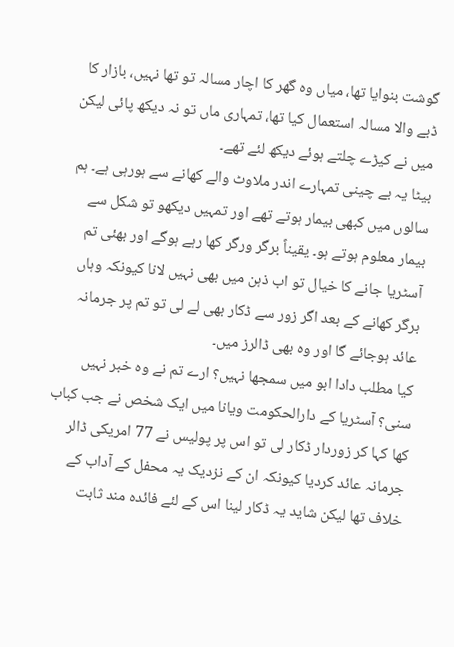گوشت بنوایا تھا، میاں وہ گھر کا اچار مسالہ تو تھا نہیں، بازار کا ڈبے والا مسالہ استعمال کیا تھا، تمہاری ماں تو نہ دیکھ پائی لیکن میں نے کیڑے چلتے ہوئے دیکھ لئے تھے۔
بیٹا یہ بے چینی تمہارے اندر ملاوٹ والے کھانے سے ہورہی ہے۔ ہم سالوں میں کبھی بیمار ہوتے تھے اور تمہیں دیکھو تو شکل سے بیمار معلوم ہوتے ہو۔ یقیناً برگر ورگر کھا رہے ہوگے اور بھئی تم آسٹریا جانے کا خیال تو اب ذہن میں بھی نہیں لانا کیونکہ وہاں برگر کھانے کے بعد اگر زور سے ڈکار بھی لے لی تو تم پر جرمانہ عائد ہوجائے گا اور وہ بھی ڈالرز میں۔
کیا مطلب دادا ابو میں سمجھا نہیں؟ ارے تم نے وہ خبر نہیں سنی؟ آسٹریا کے دارالحکومت ویانا میں ایک شخص نے جب کباب کھا کہا کر زوردار ڈکار لی تو اس پر پولیس نے 77 امریکی ڈالر جرمانہ عائد کردیا کیونکہ ان کے نزدیک یہ محفل کے آداب کے خلاف تھا لیکن شاید یہ ڈکار لینا اس کے لئے فائدہ مند ثابت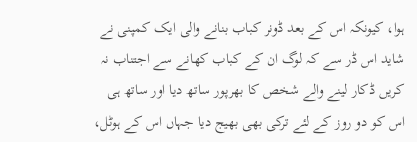ہوا، کیونکہ اس کے بعد ڈونر کباب بنانے والی ایک کمپنی نے شاید اس ڈر سے کہ لوگ ان کے کباب کھانے سے اجتناب نہ کریں ڈکار لینے والے شخص کا بھرپور ساتھ دیا اور ساتھ ہی اس کو دو روز کے لئے ترکی بھی بھیج دیا جہاں اس کے ہوٹل،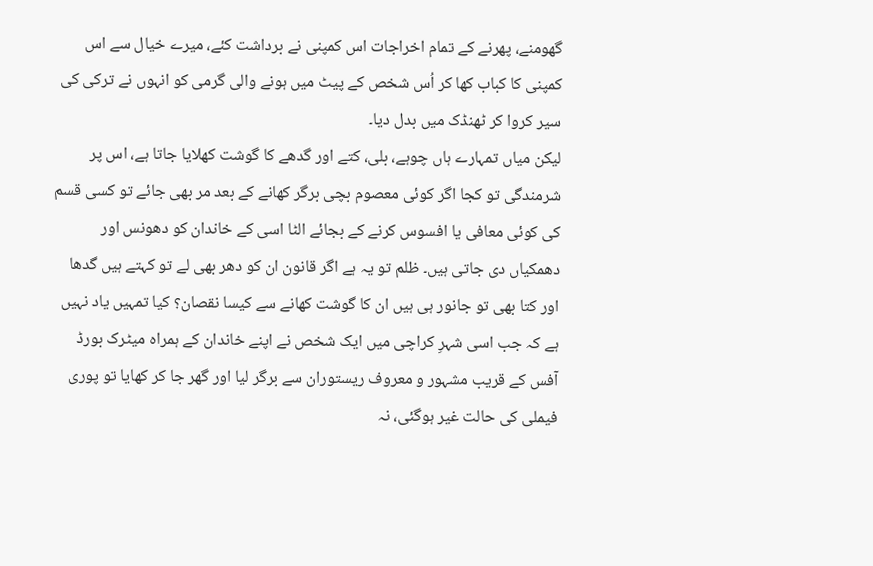گھومنے، پھرنے کے تمام اخراجات اس کمپنی نے برداشت کئے، میرے خیال سے اس کمپنی کا کباب کھا کر اُس شخص کے پیٹ میں ہونے والی گرمی کو انہوں نے ترکی کی سیر کروا کر ٹھنڈک میں بدل دیا۔
لیکن میاں تمہارے ہاں چوہے، بلی، کتے اور گدھے کا گوشت کھلایا جاتا ہے، اس پر شرمندگی تو کجا اگر کوئی معصوم بچی برگر کھانے کے بعد مر بھی جائے تو کسی قسم کی کوئی معافی یا افسوس کرنے کے بجائے الٹا اسی کے خاندان کو دھونس اور دھمکیاں دی جاتی ہیں۔ ظلم تو یہ ہے اگر قانون ان کو دھر بھی لے تو کہتے ہیں گدھا اور کتا بھی تو جانور ہی ہیں ان کا گوشت کھانے سے کیسا نقصان؟ کیا تمہیں یاد نہیں ہے کہ جب اسی شہرِ کراچی میں ایک شخص نے اپنے خاندان کے ہمراہ میٹرک بورڈ آفس کے قریب مشہور و معروف ریستوران سے برگر لیا اور گھر جا کر کھایا تو پوری فیملی کی حالت غیر ہوگئی، نہ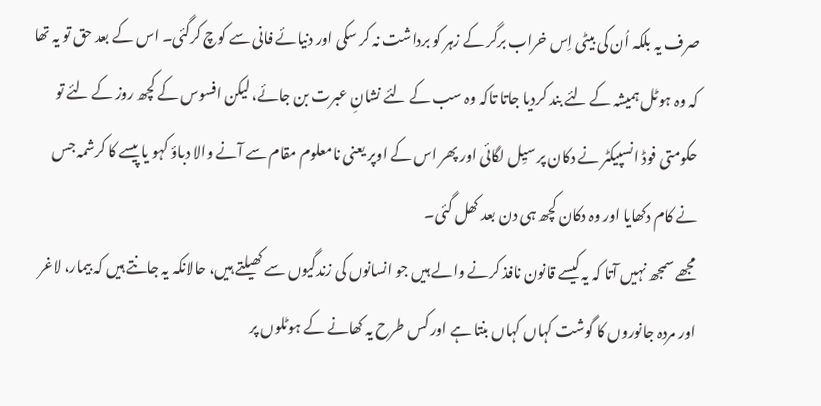صرف یہ بلکہ اُن کی بیٹی اِس خراب برگر کے زہر کو برداشت نہ کر سکی اور دنیائے فانی سے کوچ کرگئی۔ اس کے بعد حق تو یہ تھا کہ وہ ہوٹل ہمیشہ کے لئے بند کردیا جاتا تاکہ وہ سب کے لئے نشانِ عبرت بن جائے، لیکن افسوس کے کچھ روز کے لئے تو حکومتی فوڈ انسپیکٹر نے دکان پر سیِل لگائی اور پھر اس کے اوپر یعنی نامعلوم مقام سے آنے والا دباؤ کہو یا پیسے کا کرشمہ جس نے کام دکھایا اور وہ دکان کچھ ہی دن بعد کھل گئی۔
مجھے سمجھ نہیں آتا کہ یہ کیسے قانون نافذ کرنے والے ہیں جو انسانوں کی زندگیوں سے کھیلتے ہیں، حالانکہ یہ جانتے ہیں کہ بیمار، لاغر اور مردہ جانوروں کا گوشت کہاں کہاں بنتا ہے اور کس طرح یہ کھانے کے ہوٹلوں پر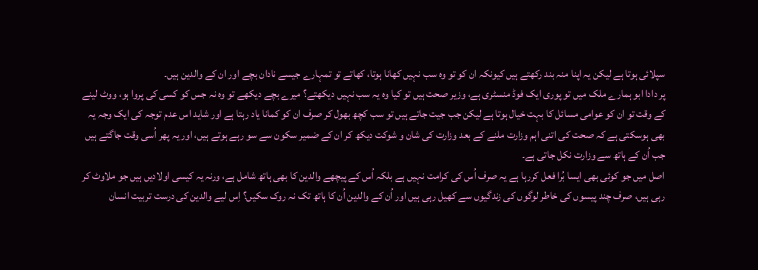سپلائی ہوتا ہے لیکن یہ اپنا منہ بند رکھتے ہیں کیونکہ ان کو تو وہ سب نہیں کھانا ہوتا، کھاتے تو تمہارے جیسے نادان بچے اور ان کے والدین ہیں۔
پر دادا ابو ہمارے ملک میں تو پوری ایک فوڈ منسٹری ہے، وزیر صحت ہیں تو کیا وہ یہ سب نہیں دیکھتے؟ میرے بچے دیکھے تو وہ نہ جس کو کسی کی پروا ہو، ووٹ لینے کے وقت تو ان کو عوامی مسائل کا بہت خیال ہوتا ہے لیکن جب جیت جاتے ہیں تو سب کچھ بھول کر صرف ان کو کمانا یاد رہتا ہے اور شاید اس عدم توجہ کی ایک وجہ یہ بھی ہوسکتی ہے کہ صحت کی اتنی اہم وزارت ملنے کے بعد وزارت کی شان و شوکت دیکھ کر ان کے ضمیر سکون سے سو رہے ہوتے ہیں، اور یہ پھر اُسی وقت جاگتے ہیں جب اُن کے ہاتھ سے وزارت نکل جاتی ہے۔
اصل میں جو کوئی بھی ایسا بُرا فعل کررہا ہے یہ صرف اُس کی کرامت نہیں ہے بلکہ اُس کے پیچھے والدین کا بھی ہاتھ شامل ہے، ورنہ یہ کیسی اولادیں ہیں جو ملاوٹ کر رہی ہیں، صرف چند پیسوں کی خاطر لوگوں کی زندگیوں سے کھیل رہی ہیں اور اُن کے والدین اُن کا ہاتھ تک نہ روک سکیں؟ اِس لیے والدین کی درست تربیت انسان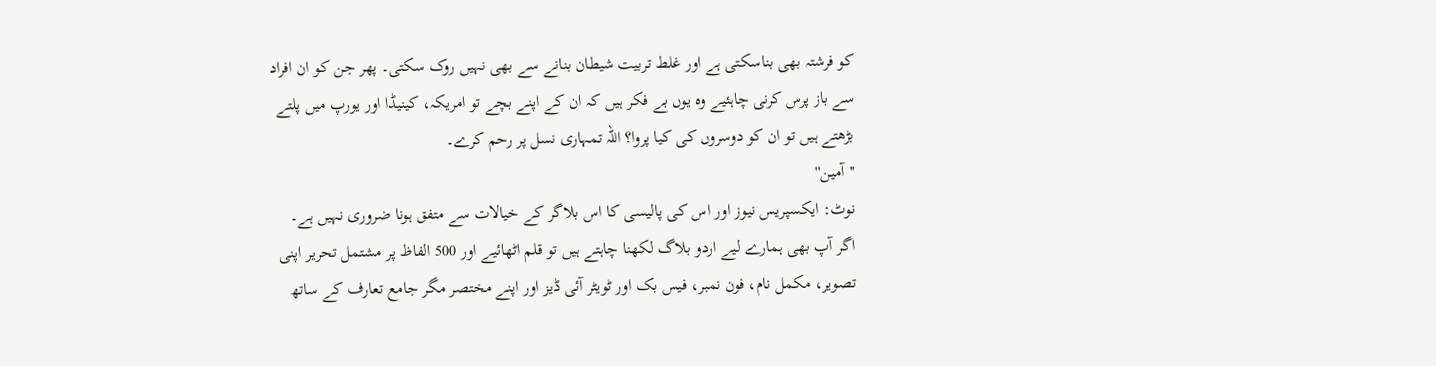کو فرشتہ بھی بناسکتی ہے اور غلط تربیت شیطان بنانے سے بھی نہیں روک سکتی۔ پھر جن کو ان افراد سے باز پرس کرنی چاہئیے وہ یوں بے فکر ہیں کہ ان کے اپنے بچے تو امریکہ، کینیڈا اور یورپ میں پلتے بڑھتے ہیں تو ان کو دوسروں کی کیا پروا؟ اللہ تمہاری نسل پر رحم کرے۔
''آمین''
نوٹ: ایکسپریس نیوز اور اس کی پالیسی کا اس بلاگر کے خیالات سے متفق ہونا ضروری نہیں ہے۔
اگر آپ بھی ہمارے لیے اردو بلاگ لکھنا چاہتے ہیں تو قلم اٹھائیے اور 500 الفاظ پر مشتمل تحریر اپنی تصویر، مکمل نام، فون نمبر، فیس بک اور ٹویٹر آئی ڈیز اور اپنے مختصر مگر جامع تعارف کے ساتھ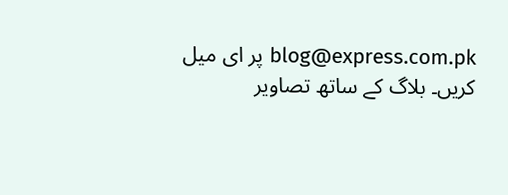blog@express.com.pk پر ای میل کریں۔ بلاگ کے ساتھ تصاویر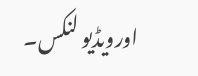اورویڈیو لنکس۔